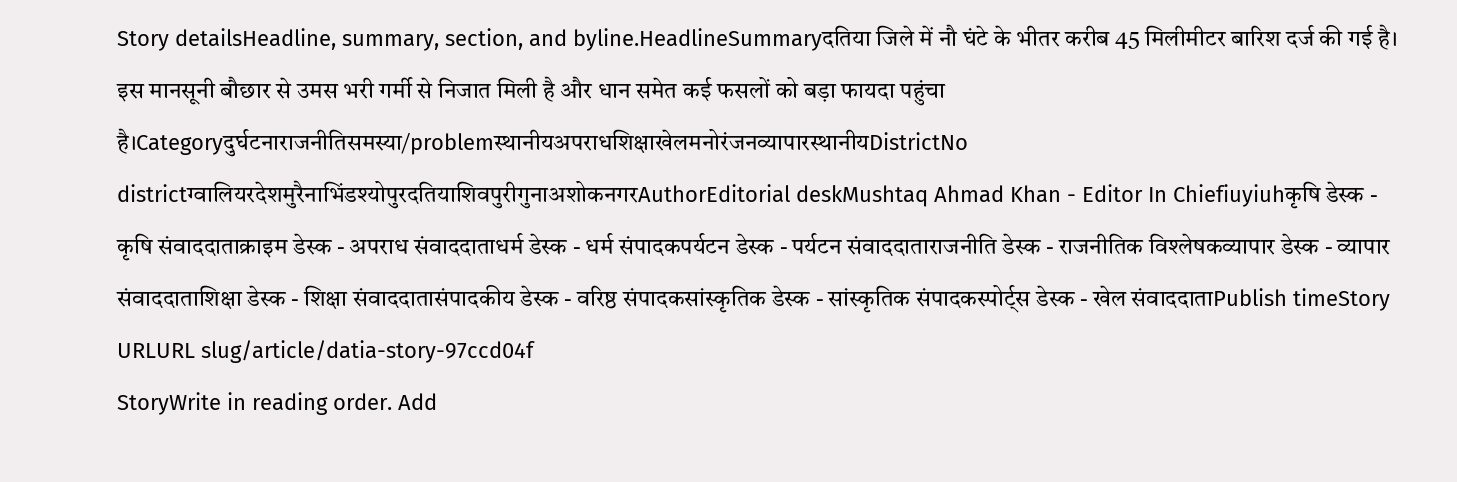Story detailsHeadline, summary, section, and byline.HeadlineSummaryदतिया जिले में नौ घंटे के भीतर करीब 45 मिलीमीटर बारिश दर्ज की गई है। इस मानसूनी बौछार से उमस भरी गर्मी से निजात मिली है और धान समेत कई फसलों को बड़ा फायदा पहुंचा है।Categoryदुर्घटनाराजनीतिसमस्या/problemस्थानीयअपराधशिक्षाखेलमनोरंजनव्यापारस्थानीयDistrictNo districtग्वालियरदेशमुरैनाभिंडश्योपुरदतियाशिवपुरीगुनाअशोकनगरAuthorEditorial deskMushtaq Ahmad Khan - Editor In Chiefiuyiuhकृषि डेस्क - कृषि संवाददाताक्राइम डेस्क - अपराध संवाददाताधर्म डेस्क - धर्म संपादकपर्यटन डेस्क - पर्यटन संवाददाताराजनीति डेस्क - राजनीतिक विश्लेषकव्यापार डेस्क - व्यापार संवाददाताशिक्षा डेस्क - शिक्षा संवाददातासंपादकीय डेस्क - वरिष्ठ संपादकसांस्कृतिक डेस्क - सांस्कृतिक संपादकस्पोर्ट्स डेस्क - खेल संवाददाताPublish timeStory URLURL slug/article/datia-story-97ccd04f
StoryWrite in reading order. Add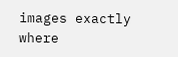images exactly where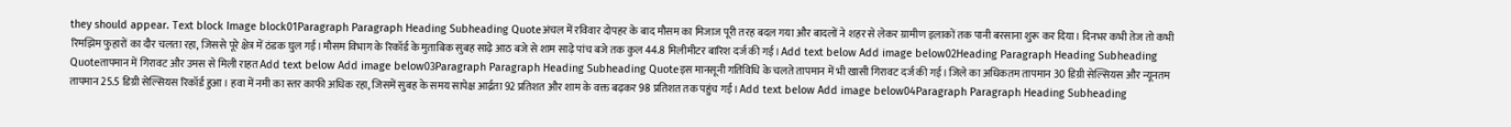they should appear. Text block Image block01Paragraph Paragraph Heading Subheading Quoteअंचल में रविवार दोपहर के बाद मौसम का मिजाज पूरी तरह बदल गया और बादलों ने शहर से लेकर ग्रामीण इलाकों तक पानी बरसाना शुरू कर दिया। दिनभर कभी तेज तो कभी रिमझिम फुहारों का दौर चलता रहा, जिससे पूरे क्षेत्र में ठंडक घुल गई। मौसम विभाग के रिकॉर्ड के मुताबिक सुबह साढ़े आठ बजे से शाम साढ़े पांच बजे तक कुल 44.8 मिलीमीटर बारिश दर्ज की गई। Add text below Add image below02Heading Paragraph Heading Subheading Quoteतापमान में गिरावट और उमस से मिली राहत Add text below Add image below03Paragraph Paragraph Heading Subheading Quoteइस मानसूनी गतिविधि के चलते तापमान में भी खासी गिरावट दर्ज की गई। जिले का अधिकतम तापमान 30 डिग्री सेल्सियस और न्यूनतम तापमान 25.5 डिग्री सेल्सियस रिकॉर्ड हुआ। हवा में नमी का स्तर काफी अधिक रहा, जिसमें सुबह के समय सापेक्ष आर्द्रता 92 प्रतिशत और शाम के वक्त बढ़कर 98 प्रतिशत तक पहुंच गई। Add text below Add image below04Paragraph Paragraph Heading Subheading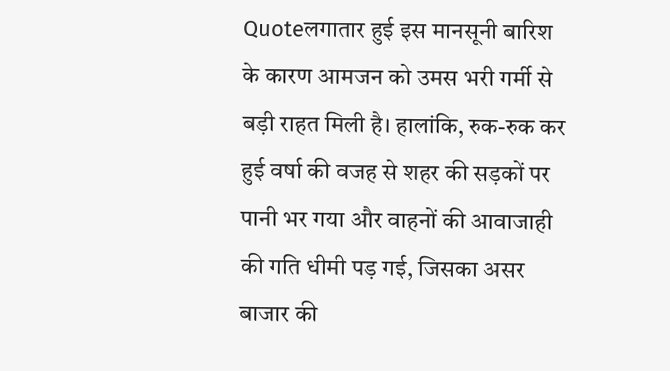Quoteलगातार हुई इस मानसूनी बारिश के कारण आमजन को उमस भरी गर्मी से बड़ी राहत मिली है। हालांकि, रुक-रुक कर हुई वर्षा की वजह से शहर की सड़कों पर पानी भर गया और वाहनों की आवाजाही की गति धीमी पड़ गई, जिसका असर बाजार की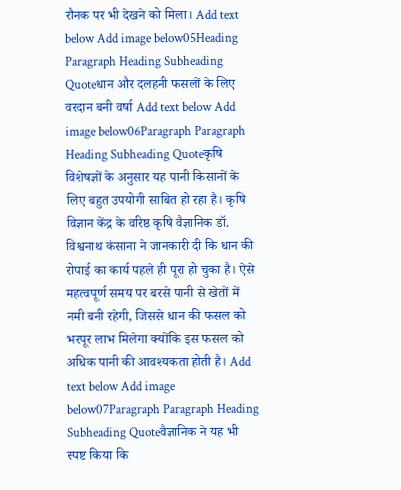रौनक पर भी देखने को मिला। Add text below Add image below05Heading Paragraph Heading Subheading Quoteधान और दलहनी फसलों के लिए वरदान बनी वर्षा Add text below Add image below06Paragraph Paragraph Heading Subheading Quoteकृषि विशेषज्ञों के अनुसार यह पानी किसानों के लिए बहुत उपयोगी साबित हो रहा है। कृषि विज्ञान केंद्र के वरिष्ठ कृषि वैज्ञानिक डॉ. विश्वनाथ कंसाना ने जानकारी दी कि धान की रोपाई का कार्य पहले ही पूरा हो चुका है। ऐसे महत्वपूर्ण समय पर बरसे पानी से खेतों में नमी बनी रहेगी, जिससे धान की फसल को भरपूर लाभ मिलेगा क्योंकि इस फसल को अधिक पानी की आवश्यकता होती है। Add text below Add image below07Paragraph Paragraph Heading Subheading Quoteवैज्ञानिक ने यह भी स्पष्ट किया कि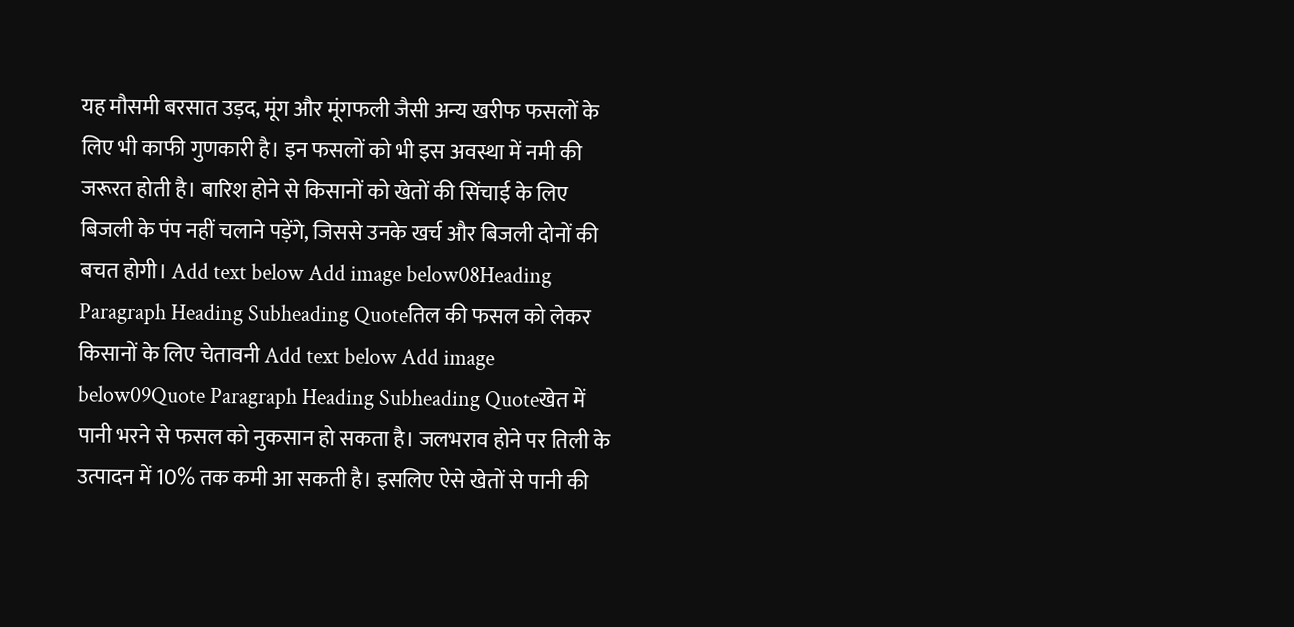यह मौसमी बरसात उड़द, मूंग और मूंगफली जैसी अन्य खरीफ फसलों के लिए भी काफी गुणकारी है। इन फसलों को भी इस अवस्था में नमी की जरूरत होती है। बारिश होने से किसानों को खेतों की सिंचाई के लिए बिजली के पंप नहीं चलाने पड़ेंगे, जिससे उनके खर्च और बिजली दोनों की बचत होगी। Add text below Add image below08Heading Paragraph Heading Subheading Quoteतिल की फसल को लेकर किसानों के लिए चेतावनी Add text below Add image below09Quote Paragraph Heading Subheading Quoteखेत में पानी भरने से फसल को नुकसान हो सकता है। जलभराव होने पर तिली के उत्पादन में 10% तक कमी आ सकती है। इसलिए ऐसे खेतों से पानी की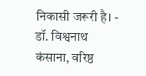निकासी जरूरी है। - डॉ. विश्वनाथ कंसाना, वरिष्ठ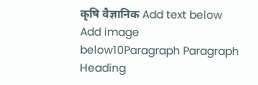कृषि वैज्ञानिक Add text below Add image below10Paragraph Paragraph Heading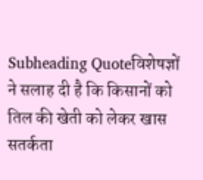Subheading Quoteविशेषज्ञों ने सलाह दी है कि किसानों को तिल की खेती को लेकर खास सतर्कता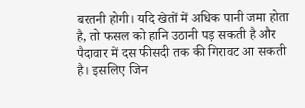बरतनी होगी। यदि खेतों में अधिक पानी जमा होता है, तो फसल को हानि उठानी पड़ सकती है और पैदावार में दस फीसदी तक की गिरावट आ सकती है। इसलिए जिन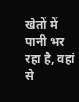खेतों में पानी भर रहा है, वहां से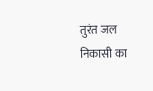तुरंत जल निकासी का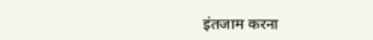इंतजाम करना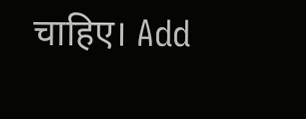चाहिए। Add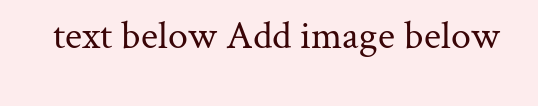text below Add image below